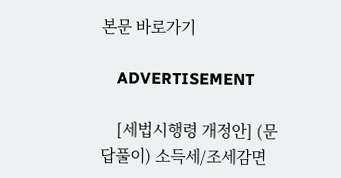본문 바로가기

    ADVERTISEMENT

    [세법시행령 개정안] (문답풀이) 소득세/조세감면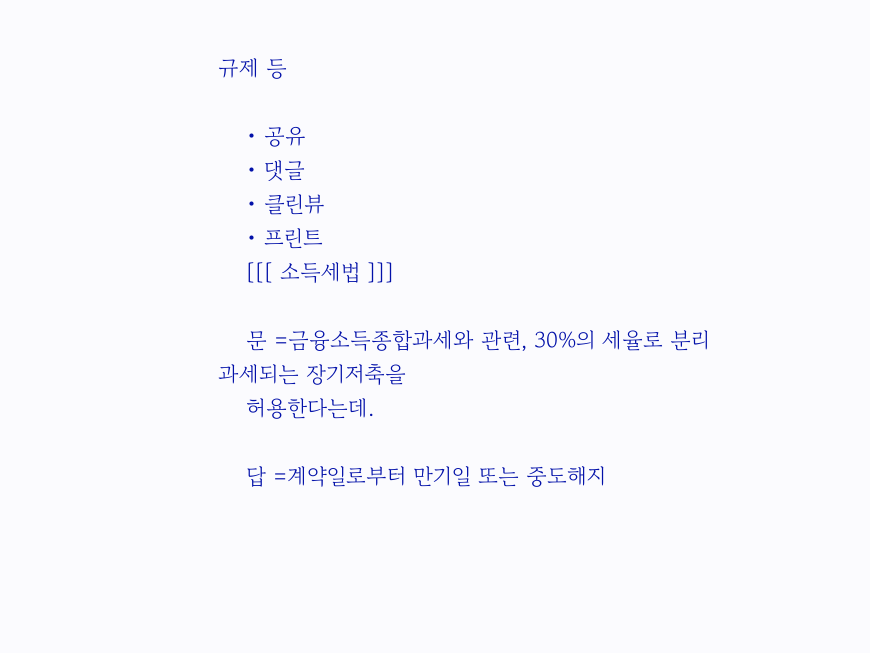규제 등

    • 공유
    • 댓글
    • 클린뷰
    • 프린트
    [[[ 소득세법 ]]]

    문 =금융소득종합과세와 관련, 30%의 세율로 분리과세되는 장기저축을
    허용한다는데.

    답 =계약일로부터 만기일 또는 중도해지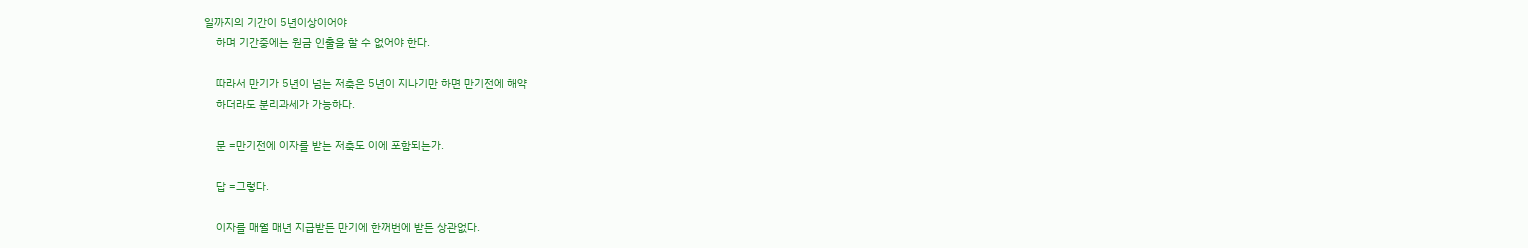일까지의 기간이 5년이상이어야
    하며 기간중에는 원금 인출을 할 수 없어야 한다.

    따라서 만기가 5년이 넘는 저축은 5년이 지나기만 하면 만기전에 해약
    하더라도 분리과세가 가능하다.

    문 =만기전에 이자를 받는 저축도 이에 포함되는가.

    답 =그렇다.

    이자를 매월 매년 지급받든 만기에 한꺼번에 받든 상관없다.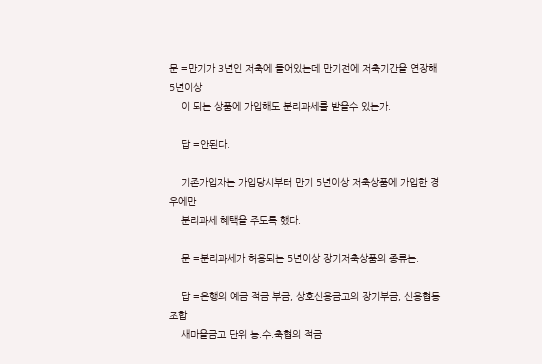문 =만기가 3년인 저축에 들어있는데 만기전에 저축기간을 연장해 5년이상
    이 되는 상품에 가입해도 분리과세를 받을수 있는가.

    답 =안된다.

    기존가입자는 가입당시부터 만기 5년이상 저축상품에 가입한 경우에만
    분리과세 혜택을 주도록 했다.

    문 =분리과세가 허용되는 5년이상 장기저축상품의 종류는.

    답 =은행의 예금 적금 부금, 상호신용금고의 장기부금, 신용협동조합
    새마을금고 단위 농.수.축협의 적금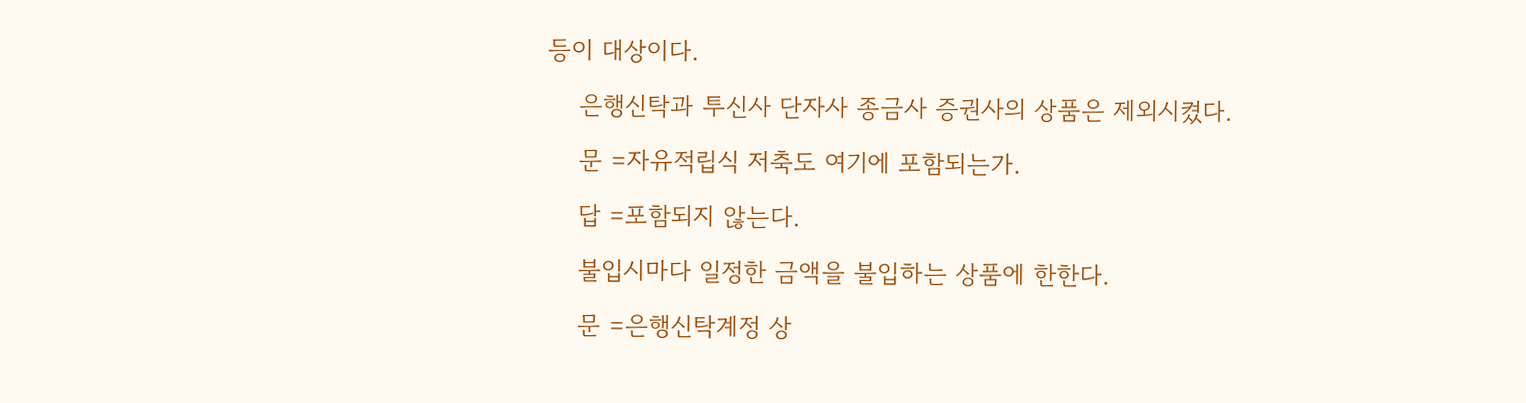등이 대상이다.

    은행신탁과 투신사 단자사 종금사 증권사의 상품은 제외시켰다.

    문 =자유적립식 저축도 여기에 포함되는가.

    답 =포함되지 않는다.

    불입시마다 일정한 금액을 불입하는 상품에 한한다.

    문 =은행신탁계정 상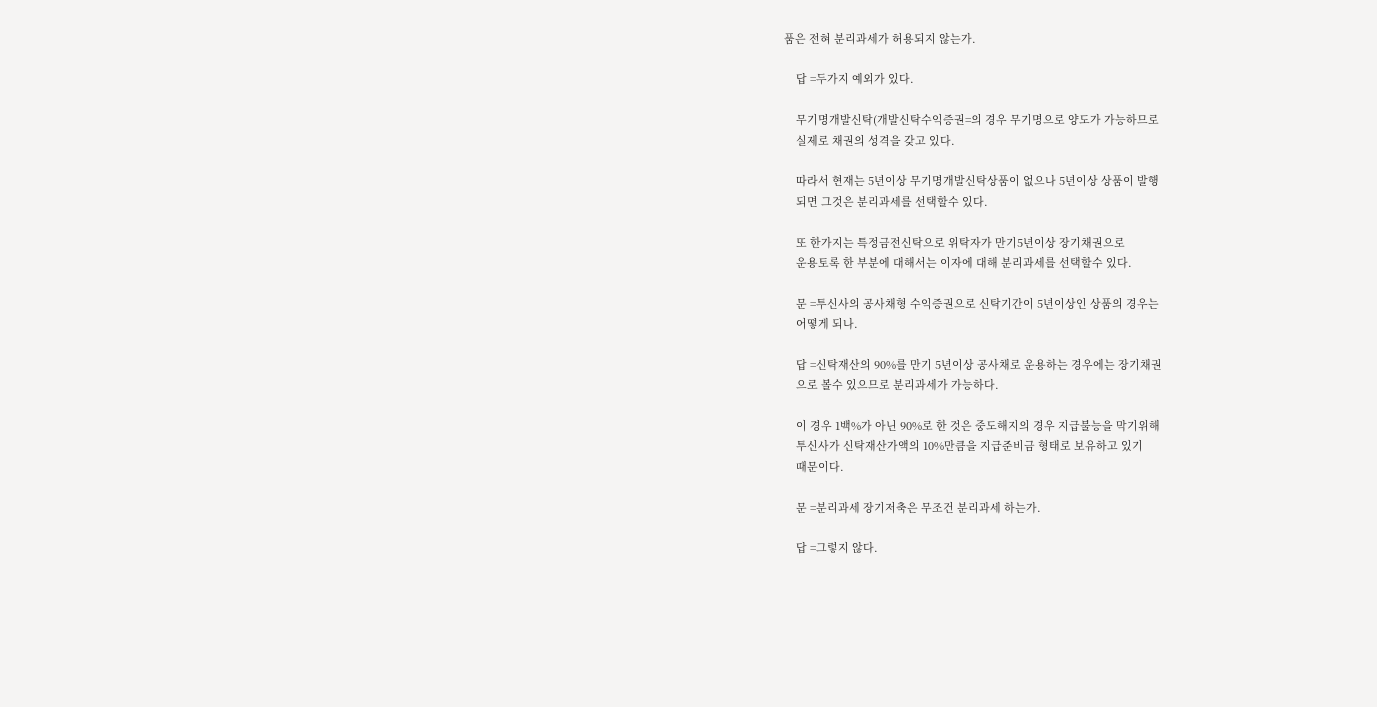품은 전혀 분리과세가 허용되지 않는가.

    답 =두가지 예외가 있다.

    무기명개발신탁(개발신탁수익증권=의 경우 무기명으로 양도가 가능하므로
    실제로 채권의 성격을 갖고 있다.

    따라서 현재는 5년이상 무기명개발신탁상품이 없으나 5년이상 상품이 발행
    되면 그것은 분리과세를 선택할수 있다.

    또 한가지는 특정금전신탁으로 위탁자가 만기5년이상 장기채권으로
    운용토록 한 부분에 대해서는 이자에 대해 분리과세를 선택할수 있다.

    문 =투신사의 공사채형 수익증권으로 신탁기간이 5년이상인 상품의 경우는
    어떻게 되나.

    답 =신탁재산의 90%를 만기 5년이상 공사채로 운용하는 경우에는 장기채권
    으로 볼수 있으므로 분리과세가 가능하다.

    이 경우 1백%가 아닌 90%로 한 것은 중도해지의 경우 지급불능을 막기위해
    투신사가 신탁재산가액의 10%만큼을 지급준비금 형태로 보유하고 있기
    때문이다.

    문 =분리과세 장기저축은 무조건 분리과세 하는가.

    답 =그렇지 않다.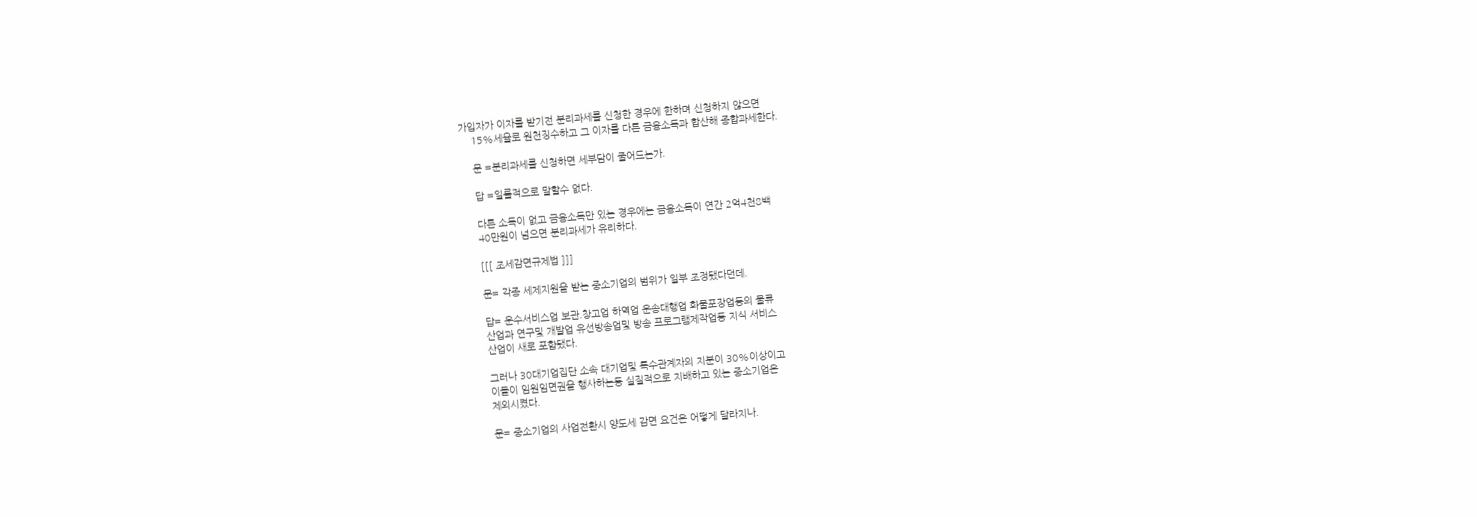가입자가 이자를 받기전 분리과세를 신청한 경우에 한하며 신청하지 않으면
    15%세율로 원천징수하고 그 이자를 다른 금융소득과 합산해 종합과세한다.

    문 =분리과세를 신청하면 세부담이 줄어드는가.

    답 =일률적으로 말할수 없다.

    다른 소득이 없고 금융소득만 있는 경우에는 금융소득이 연간 2억4천8백
    40만원이 넘으면 분리과세가 유리하다.

    [[[ 조세감면규제법 ]]]

    문= 각종 세제지원을 받는 중소기업의 범위가 일부 조정됐다던데.

    답= 운수서비스업 보관.창고업 하역업 운송대행업 화물포장업등의 물류
    산업과 연구및 개발업 유선방송업및 방송 프로그램제작업등 지식 서비스
    산업이 새로 포함됐다.

    그러나 30대기업집단 소속 대기업및 특수관계자의 지분이 30%이상이고
    이들이 임원임면권을 행사하는등 실질적으로 지배하고 있는 중소기업은
    제외시켰다.

    문= 중소기업의 사업전환시 양도세 감면 요건은 어떻게 달라지나.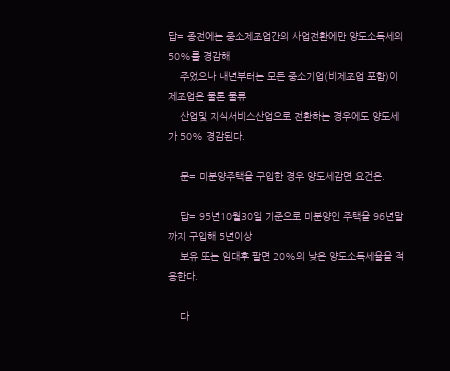답= 종전에는 중소제조업간의 사업전환에만 양도소득세의 50%를 경감해
    주었으나 내년부터는 모든 중소기업(비제조업 포함)이 제조업은 물론 물류
    산업및 지식서비스산업으로 전환하는 경우에도 양도세가 50% 경감된다.

    문= 미분양주택을 구입한 경우 양도세감면 요건은.

    답= 95년10월30일 기준으로 미분양인 주택을 96년말까지 구입해 5년이상
    보유 또는 임대후 팔면 20%의 낮은 양도소득세율을 적용한다.

    다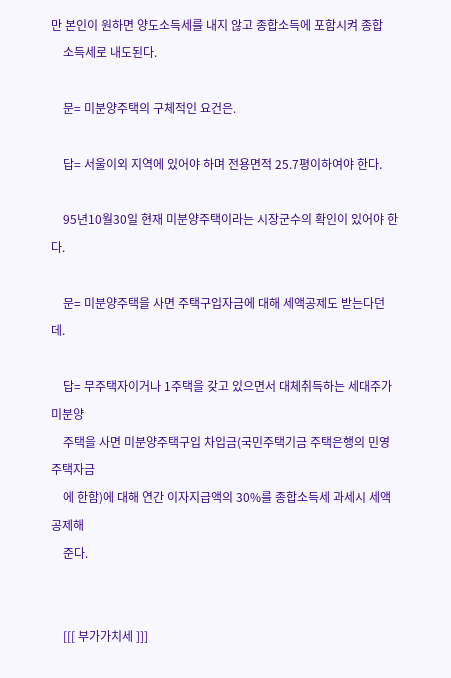만 본인이 원하면 양도소득세를 내지 않고 종합소득에 포함시켜 종합
    소득세로 내도된다.

    문= 미분양주택의 구체적인 요건은.

    답= 서울이외 지역에 있어야 하며 전용면적 25.7평이하여야 한다.

    95년10월30일 현재 미분양주택이라는 시장군수의 확인이 있어야 한다.

    문= 미분양주택을 사면 주택구입자금에 대해 세액공제도 받는다던데.

    답= 무주택자이거나 1주택을 갖고 있으면서 대체취득하는 세대주가 미분양
    주택을 사면 미분양주택구입 차입금(국민주택기금 주택은행의 민영주택자금
    에 한함)에 대해 연간 이자지급액의 30%를 종합소득세 과세시 세액공제해
    준다.


    [[[ 부가가치세 ]]]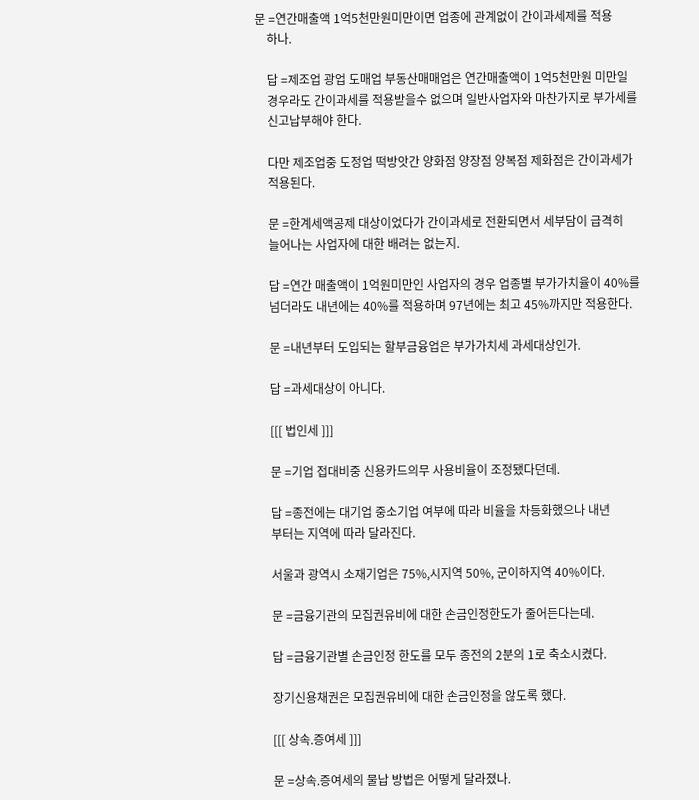문 =연간매출액 1억5천만원미만이면 업종에 관계없이 간이과세제를 적용
    하나.

    답 =제조업 광업 도매업 부동산매매업은 연간매출액이 1억5천만원 미만일
    경우라도 간이과세를 적용받을수 없으며 일반사업자와 마찬가지로 부가세를
    신고납부해야 한다.

    다만 제조업중 도정업 떡방앗간 양화점 양장점 양복점 제화점은 간이과세가
    적용된다.

    문 =한계세액공제 대상이었다가 간이과세로 전환되면서 세부담이 급격히
    늘어나는 사업자에 대한 배려는 없는지.

    답 =연간 매출액이 1억원미만인 사업자의 경우 업종별 부가가치율이 40%를
    넘더라도 내년에는 40%를 적용하며 97년에는 최고 45%까지만 적용한다.

    문 =내년부터 도입되는 할부금융업은 부가가치세 과세대상인가.

    답 =과세대상이 아니다.

    [[[ 법인세 ]]]

    문 =기업 접대비중 신용카드의무 사용비율이 조정됐다던데.

    답 =종전에는 대기업 중소기업 여부에 따라 비율을 차등화했으나 내년
    부터는 지역에 따라 달라진다.

    서울과 광역시 소재기업은 75%,시지역 50%, 군이하지역 40%이다.

    문 =금융기관의 모집권유비에 대한 손금인정한도가 줄어든다는데.

    답 =금융기관별 손금인정 한도를 모두 종전의 2분의 1로 축소시켰다.

    장기신용채권은 모집권유비에 대한 손금인정을 않도록 했다.

    [[[ 상속.증여세 ]]]

    문 =상속.증여세의 물납 방법은 어떻게 달라졌나.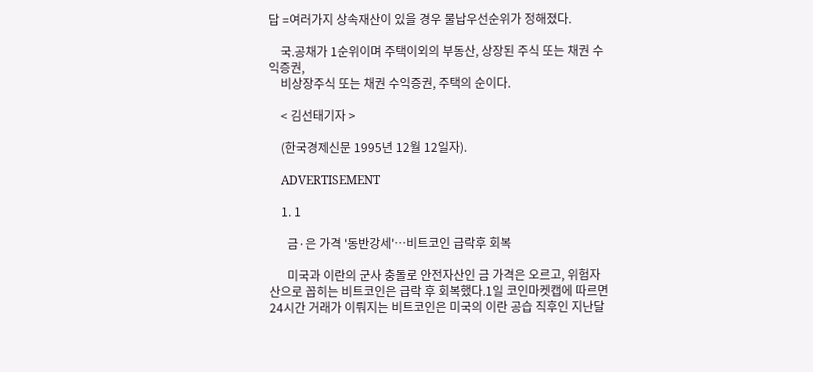답 =여러가지 상속재산이 있을 경우 물납우선순위가 정해졌다.

    국.공채가 1순위이며 주택이외의 부동산, 상장된 주식 또는 채권 수익증권,
    비상장주식 또는 채권 수익증권, 주택의 순이다.

    < 김선태기자 >

    (한국경제신문 1995년 12월 12일자).

    ADVERTISEMENT

    1. 1

      금·은 가격 '동반강세'…비트코인 급락후 회복

      미국과 이란의 군사 충돌로 안전자산인 금 가격은 오르고, 위험자산으로 꼽히는 비트코인은 급락 후 회복했다.1일 코인마켓캡에 따르면 24시간 거래가 이뤄지는 비트코인은 미국의 이란 공습 직후인 지난달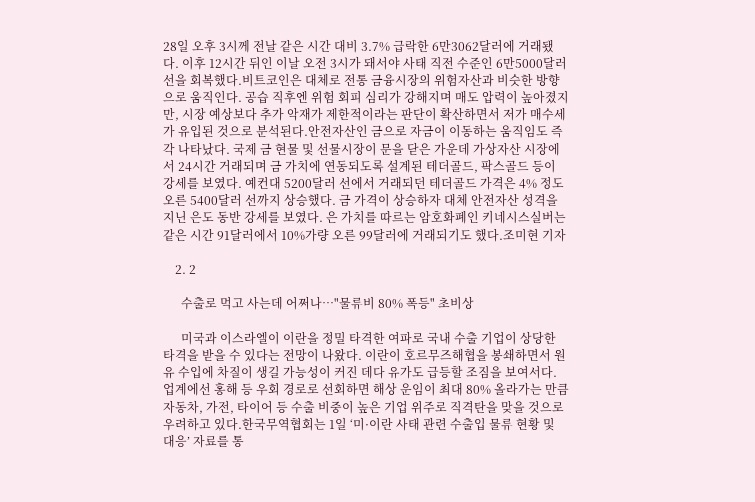28일 오후 3시께 전날 같은 시간 대비 3.7% 급락한 6만3062달러에 거래됐다. 이후 12시간 뒤인 이날 오전 3시가 돼서야 사태 직전 수준인 6만5000달러 선을 회복했다.비트코인은 대체로 전통 금융시장의 위험자산과 비슷한 방향으로 움직인다. 공습 직후엔 위험 회피 심리가 강해지며 매도 압력이 높아졌지만, 시장 예상보다 추가 악재가 제한적이라는 판단이 확산하면서 저가 매수세가 유입된 것으로 분석된다.안전자산인 금으로 자금이 이동하는 움직임도 즉각 나타났다. 국제 금 현물 및 선물시장이 문을 닫은 가운데 가상자산 시장에서 24시간 거래되며 금 가치에 연동되도록 설계된 테더골드, 팍스골드 등이 강세를 보였다. 예컨대 5200달러 선에서 거래되던 테더골드 가격은 4% 정도 오른 5400달러 선까지 상승했다. 금 가격이 상승하자 대체 안전자산 성격을 지닌 은도 동반 강세를 보였다. 은 가치를 따르는 암호화폐인 키네시스실버는 같은 시간 91달러에서 10%가량 오른 99달러에 거래되기도 했다.조미현 기자

    2. 2

      수출로 먹고 사는데 어쩌나…"물류비 80% 폭등" 초비상

      미국과 이스라엘이 이란을 정밀 타격한 여파로 국내 수출 기업이 상당한 타격을 받을 수 있다는 전망이 나왔다. 이란이 호르무즈해협을 봉쇄하면서 원유 수입에 차질이 생길 가능성이 커진 데다 유가도 급등할 조짐을 보여서다. 업계에선 홍해 등 우회 경로로 선회하면 해상 운임이 최대 80% 올라가는 만큼 자동차, 가전, 타이어 등 수출 비중이 높은 기업 위주로 직격탄을 맞을 것으로 우려하고 있다.한국무역협회는 1일 ‘미·이란 사태 관련 수출입 물류 현황 및 대응’ 자료를 통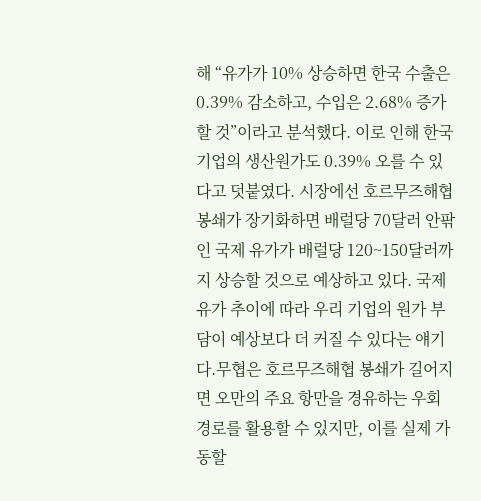해 “유가가 10% 상승하면 한국 수출은 0.39% 감소하고, 수입은 2.68% 증가할 것”이라고 분석했다. 이로 인해 한국 기업의 생산원가도 0.39% 오를 수 있다고 덧붙였다. 시장에선 호르무즈해협 봉쇄가 장기화하면 배럴당 70달러 안팎인 국제 유가가 배럴당 120~150달러까지 상승할 것으로 예상하고 있다. 국제 유가 추이에 따라 우리 기업의 원가 부담이 예상보다 더 커질 수 있다는 얘기다.무협은 호르무즈해협 봉쇄가 길어지면 오만의 주요 항만을 경유하는 우회 경로를 활용할 수 있지만, 이를 실제 가동할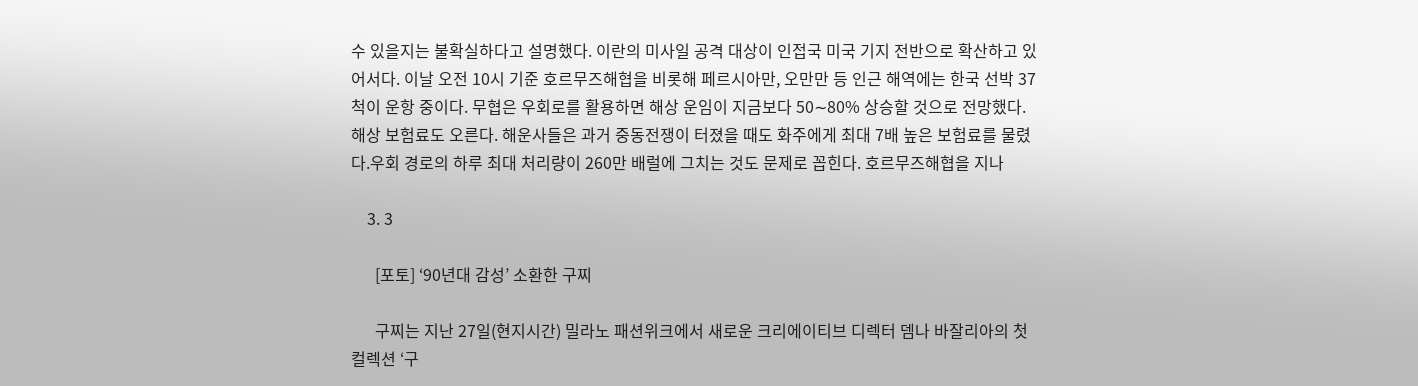수 있을지는 불확실하다고 설명했다. 이란의 미사일 공격 대상이 인접국 미국 기지 전반으로 확산하고 있어서다. 이날 오전 10시 기준 호르무즈해협을 비롯해 페르시아만, 오만만 등 인근 해역에는 한국 선박 37척이 운항 중이다. 무협은 우회로를 활용하면 해상 운임이 지금보다 50∼80% 상승할 것으로 전망했다. 해상 보험료도 오른다. 해운사들은 과거 중동전쟁이 터졌을 때도 화주에게 최대 7배 높은 보험료를 물렸다.우회 경로의 하루 최대 처리량이 260만 배럴에 그치는 것도 문제로 꼽힌다. 호르무즈해협을 지나

    3. 3

      [포토] ‘90년대 감성’ 소환한 구찌

      구찌는 지난 27일(현지시간) 밀라노 패션위크에서 새로운 크리에이티브 디렉터 뎀나 바잘리아의 첫 컬렉션 ‘구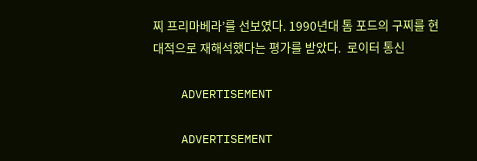찌 프리마베라’를 선보였다. 1990년대 톰 포드의 구찌를 현대적으로 재해석했다는 평가를 받았다.  로이터 통신

    ADVERTISEMENT

    ADVERTISEMENT